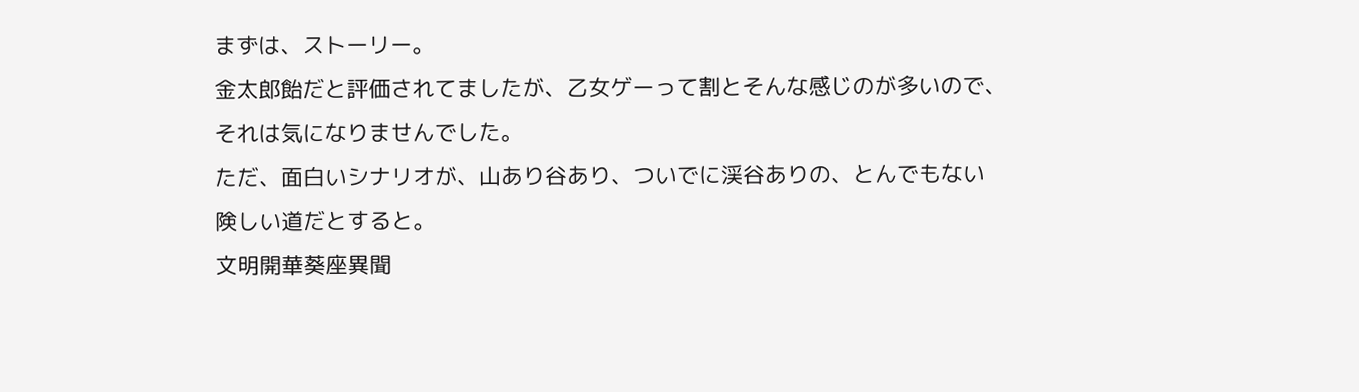まずは、ストーリー。
金太郎飴だと評価されてましたが、乙女ゲーって割とそんな感じのが多いので、
それは気になりませんでした。
ただ、面白いシナリオが、山あり谷あり、ついでに渓谷ありの、とんでもない
険しい道だとすると。
文明開華葵座異聞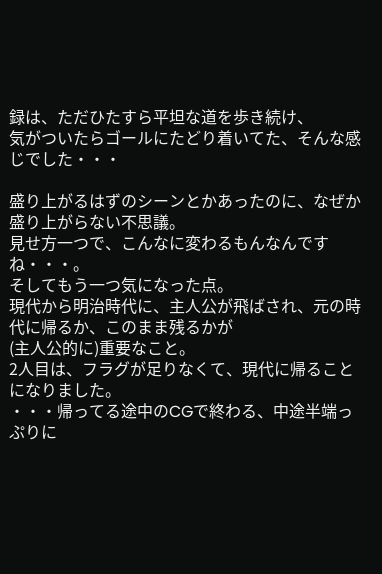録は、ただひたすら平坦な道を歩き続け、
気がついたらゴールにたどり着いてた、そんな感じでした・・・

盛り上がるはずのシーンとかあったのに、なぜか盛り上がらない不思議。
見せ方一つで、こんなに変わるもんなんですね・・・。
そしてもう一つ気になった点。
現代から明治時代に、主人公が飛ばされ、元の時代に帰るか、このまま残るかが
(主人公的に)重要なこと。
2人目は、フラグが足りなくて、現代に帰ることになりました。
・・・帰ってる途中のCGで終わる、中途半端っぷりに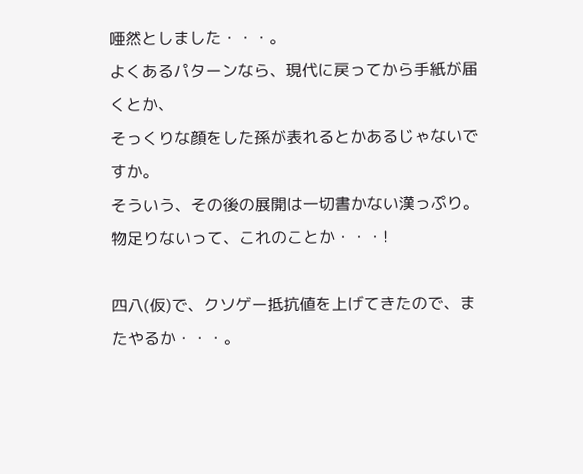唖然としました・・・。
よくあるパターンなら、現代に戻ってから手紙が届くとか、
そっくりな顔をした孫が表れるとかあるじゃないですか。
そういう、その後の展開は一切書かない漢っぷり。
物足りないって、これのことか・・・!

四八(仮)で、クソゲー抵抗値を上げてきたので、またやるか・・・。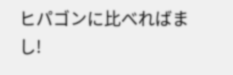ヒパゴンに比べればまし!